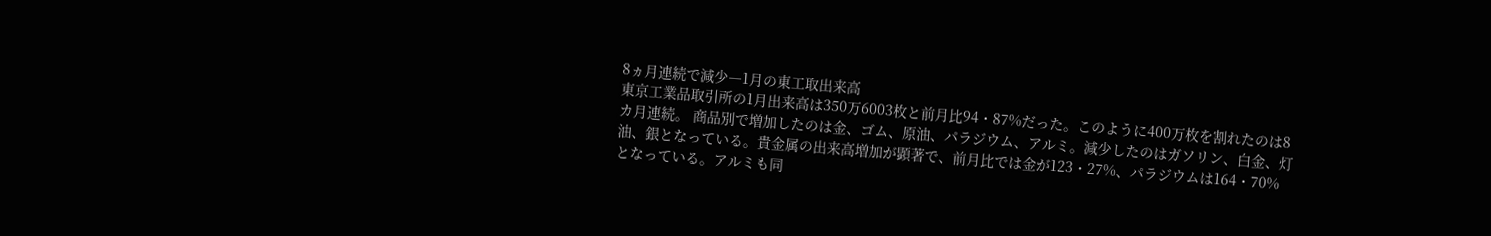8ヵ月連続で減少―1月の東工取出来高
東京工業品取引所の1月出来高は350万6003枚と前月比94・87%だった。このように400万枚を割れたのは8カ月連続。 商品別で増加したのは金、ゴム、原油、パラジウム、アルミ。減少したのはガソリン、白金、灯油、銀となっている。貴金属の出来高増加が顕著で、前月比では金が123・27%、パラジウムは164・70%となっている。アルミも同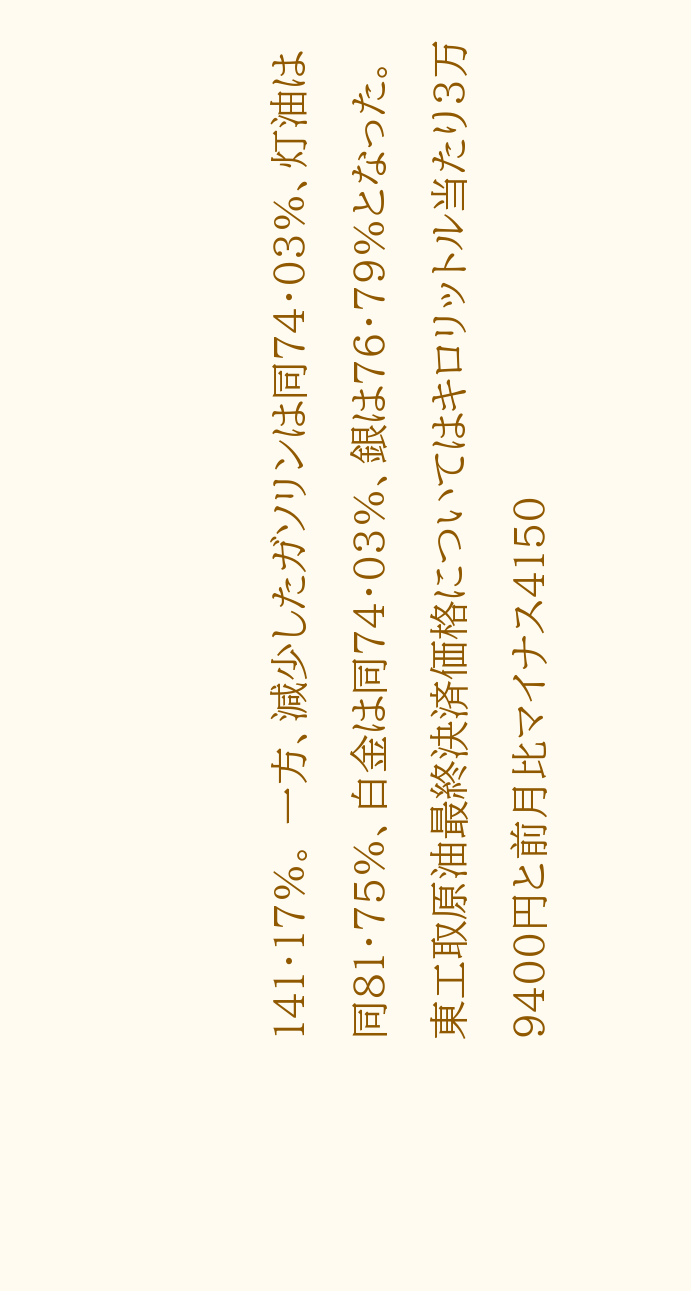141・17%。 一方、減少したガソリンは同74・03%、灯油は同81・75%、白金は同74・03%、銀は76・79%となった。 東工取原油最終決済価格についてはキロリットル当たり3万9400円と前月比マイナス4150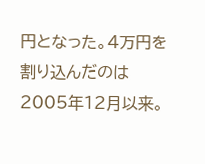円となった。4万円を割り込んだのは2005年12月以来。